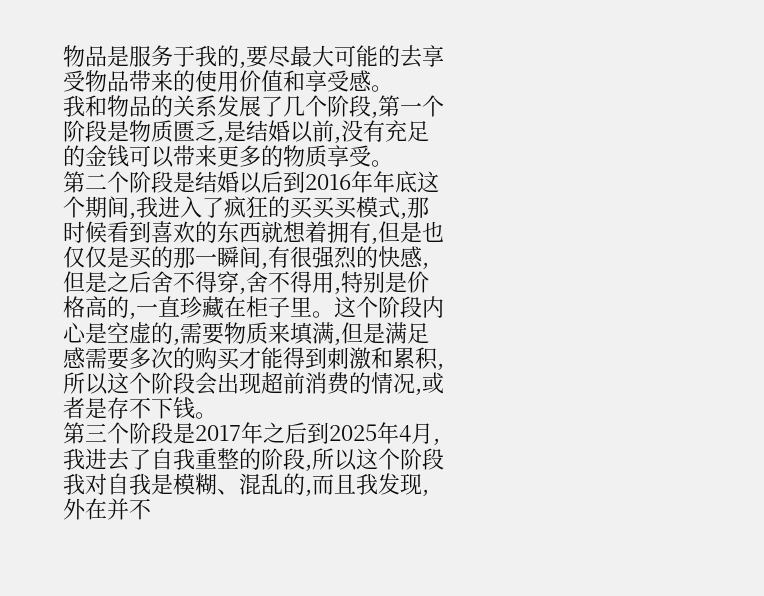物品是服务于我的,要尽最大可能的去享受物品带来的使用价值和享受感。
我和物品的关系发展了几个阶段,第一个阶段是物质匮乏,是结婚以前,没有充足的金钱可以带来更多的物质享受。
第二个阶段是结婚以后到2016年年底这个期间,我进入了疯狂的买买买模式,那时候看到喜欢的东西就想着拥有,但是也仅仅是买的那一瞬间,有很强烈的快感,但是之后舍不得穿,舍不得用,特别是价格高的,一直珍藏在柜子里。这个阶段内心是空虚的,需要物质来填满,但是满足感需要多次的购买才能得到刺激和累积,所以这个阶段会出现超前消费的情况,或者是存不下钱。
第三个阶段是2017年之后到2025年4月,我进去了自我重整的阶段,所以这个阶段我对自我是模糊、混乱的,而且我发现,外在并不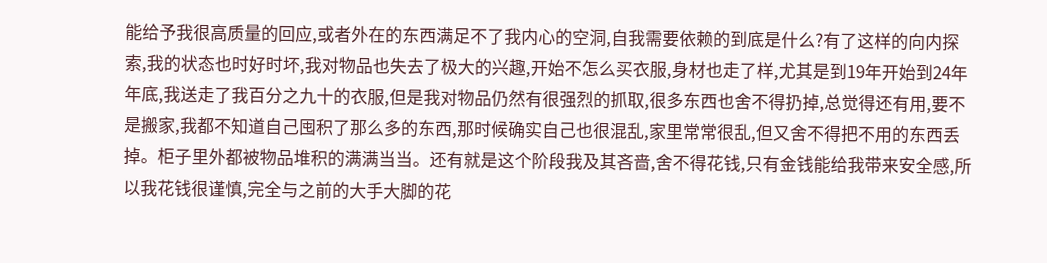能给予我很高质量的回应,或者外在的东西满足不了我内心的空洞,自我需要依赖的到底是什么?有了这样的向内探索,我的状态也时好时坏,我对物品也失去了极大的兴趣,开始不怎么买衣服,身材也走了样,尤其是到19年开始到24年年底,我送走了我百分之九十的衣服,但是我对物品仍然有很强烈的抓取,很多东西也舍不得扔掉,总觉得还有用,要不是搬家,我都不知道自己囤积了那么多的东西,那时候确实自己也很混乱,家里常常很乱,但又舍不得把不用的东西丢掉。柜子里外都被物品堆积的满满当当。还有就是这个阶段我及其吝啬,舍不得花钱,只有金钱能给我带来安全感,所以我花钱很谨慎,完全与之前的大手大脚的花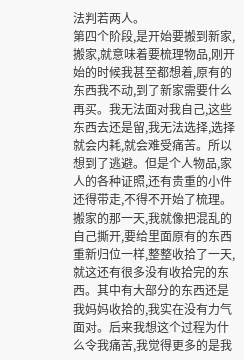法判若两人。
第四个阶段,是开始要搬到新家,搬家,就意味着要梳理物品,刚开始的时候我甚至都想着,原有的东西我不动,到了新家需要什么再买。我无法面对我自己,这些东西去还是留,我无法选择,选择就会内耗,就会难受痛苦。所以想到了逃避。但是个人物品,家人的各种证照,还有贵重的小件还得带走,不得不开始了梳理。
搬家的那一天,我就像把混乱的自己撕开,要给里面原有的东西重新归位一样,整整收拾了一天,就这还有很多没有收拾完的东西。其中有大部分的东西还是我妈妈收拾的,我实在没有力气面对。后来我想这个过程为什么令我痛苦,我觉得更多的是我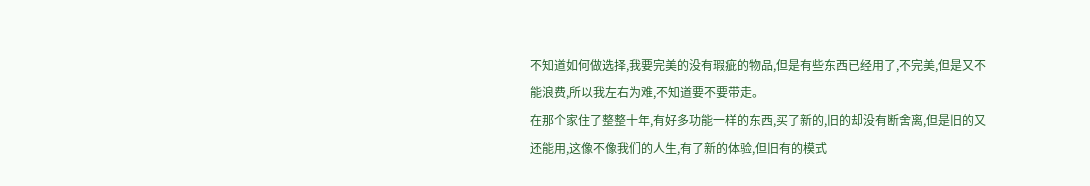不知道如何做选择,我要完美的没有瑕疵的物品,但是有些东西已经用了,不完美,但是又不能浪费,所以我左右为难,不知道要不要带走。
在那个家住了整整十年,有好多功能一样的东西,买了新的,旧的却没有断舍离,但是旧的又还能用,这像不像我们的人生,有了新的体验,但旧有的模式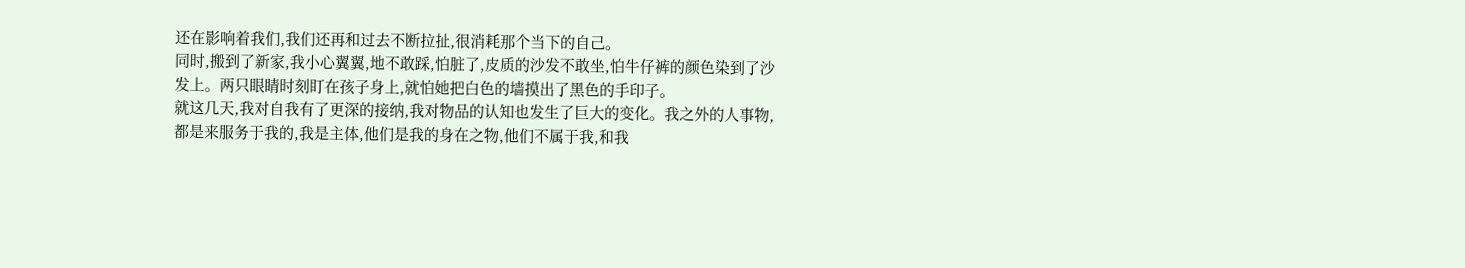还在影响着我们,我们还再和过去不断拉扯,很消耗那个当下的自己。
同时,搬到了新家,我小心翼翼,地不敢踩,怕脏了,皮质的沙发不敢坐,怕牛仔裤的颜色染到了沙发上。两只眼睛时刻盯在孩子身上,就怕她把白色的墙摸出了黑色的手印子。
就这几天,我对自我有了更深的接纳,我对物品的认知也发生了巨大的变化。我之外的人事物,都是来服务于我的,我是主体,他们是我的身在之物,他们不属于我,和我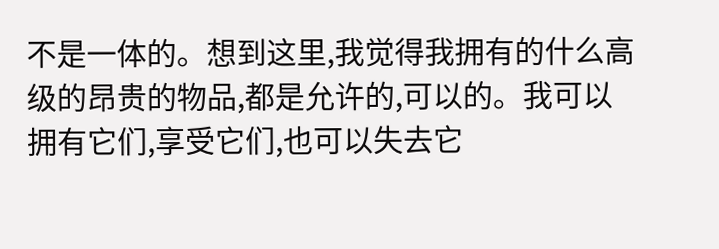不是一体的。想到这里,我觉得我拥有的什么高级的昂贵的物品,都是允许的,可以的。我可以拥有它们,享受它们,也可以失去它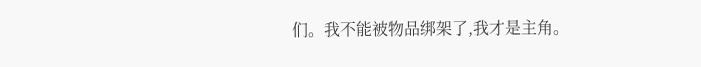们。我不能被物品绑架了,我才是主角。